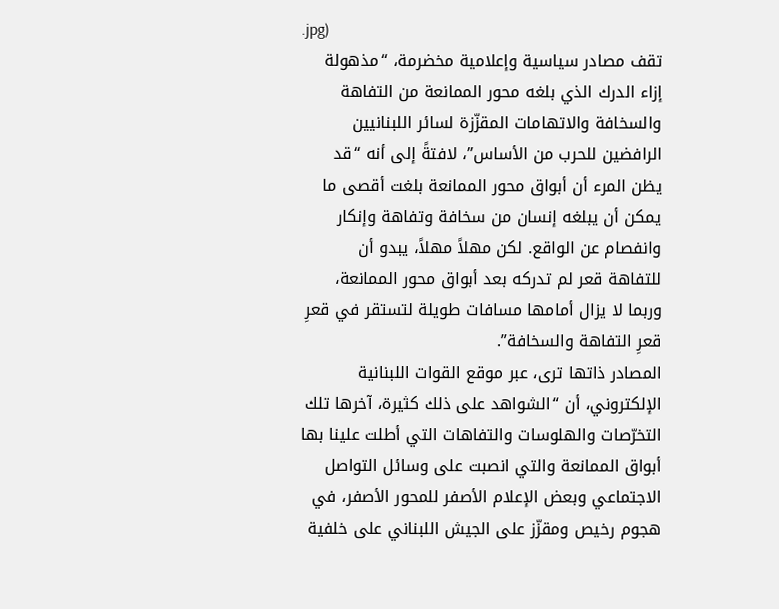.jpg)
تقف مصادر سياسية وإعلامية مخضرمة، “مذهولة إزاء الدرك الذي بلغه محور الممانعة من التفاهة والسخافة والاتهامات المقزّزة لسائر اللبنانيين الرافضين للحرب من الأساس”، لافتةً إلى أنه “قد يظن المرء أن أبواق محور الممانعة بلغت أقصى ما يمكن أن يبلغه إنسان من سخافة وتفاهة وإنكار وانفصام عن الواقع. لكن مهلاً مهلاً، يبدو أن للتفاهة قعر لم تدركه بعد أبواق محور الممانعة، وربما لا يزال أمامها مسافات طويلة لتستقر في قعرِ قعرِ التفاهة والسخافة”.
المصادر ذاتها ترى، عبر موقع القوات اللبنانية الإلكتروني، أن “الشواهد على ذلك كثيرة، آخرها تلك التخرّصات والهلوسات والتفاهات التي أطلت علينا بها أبواق الممانعة والتي انصبت على وسائل التواصل الاجتماعي وبعض الإعلام الأصفر للمحور الأصفر، في هجوم رخيص ومقزّز على الجيش اللبناني على خلفية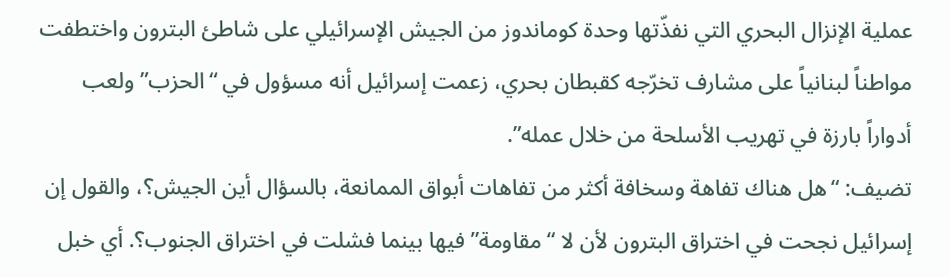عملية الإنزال البحري التي نفذّتها وحدة كوماندوز من الجيش الإسرائيلي على شاطئ البترون واختطفت مواطناً لبنانياً على مشارف تخرّجه كقبطان بحري، زعمت إسرائيل أنه مسؤول في “الحزب” ولعب أدواراً بارزة في تهريب الأسلحة من خلال عمله”.
تضيف: “هل هناك تفاهة وسخافة أكثر من تفاهات أبواق الممانعة، بالسؤال أين الجيش؟، والقول إن إسرائيل نجحت في اختراق البترون لأن لا “مقاومة” فيها بينما فشلت في اختراق الجنوب؟. أي خبل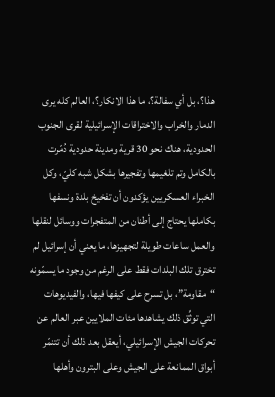هذا؟، بل أي سفالة؟، ما هذا الانكار؟، العالم كله يرى الدمار والخراب والاختراقات الإسرائيلية لقرى الجنوب الحدودية، هناك نحو 30 قرية ومدينة حدودية دُمّرت بالكامل وتم تلغيمها وتفجيرها بشكل شبه كليّ، وكل الخبراء العسكريين يؤكدون أن تفخيخ بلدة ونسفها بكاملها يحتاج إلى أطنان من المتفجرات ووسائل لنقلها والعمل ساعات طويلة لتجهيزها، ما يعني أن إسرائيل لم تخترق تلك البلدات فقط على الرغم من وجود ما يسمّونه “مقاومة”، بل تسرح على كيفها فيها، والفيديوهات التي توثِّق ذلك يشاهدها مئات الملايين عبر العالم عن تحركات الجيش الإسرائيلي، أيعقل بعد ذلك أن تتنمّر أبواق الممانعة على الجيش وعلى البترون وأهلها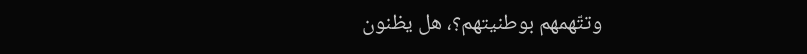وتتّهمهم بوطنيتهم؟، هل يظنون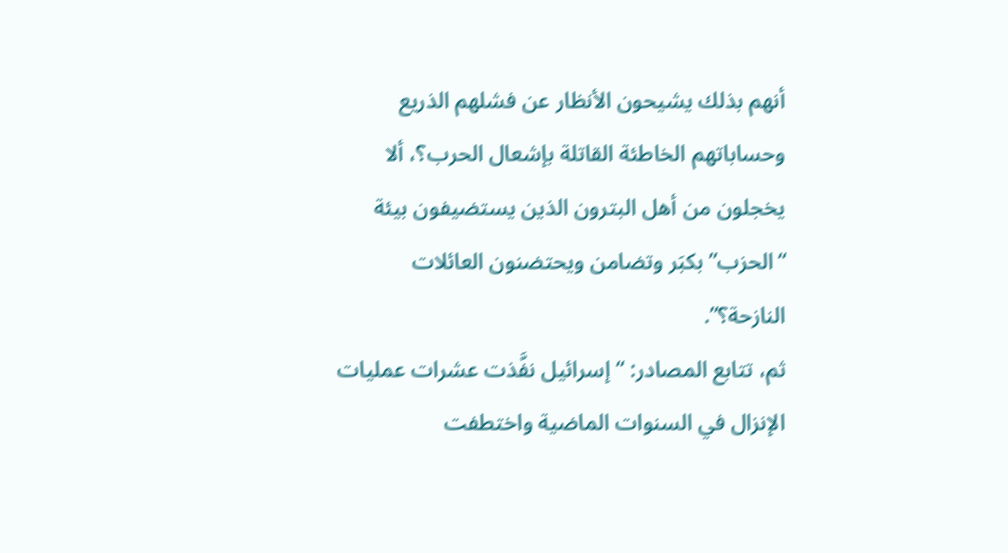أنهم بذلك يشيحون الأنظار عن فشلهم الذريع وحساباتهم الخاطئة القاتلة بإشعال الحرب؟، ألا يخجلون من أهل البترون الذين يستضيفون بيئة “الحزب” بكبَر وتضامن ويحتضنون العائلات النازحة؟”.
ثم، تتابع المصادر: “إسرائيل نفَّذت عشرات عمليات الإنزال في السنوات الماضية واختطفت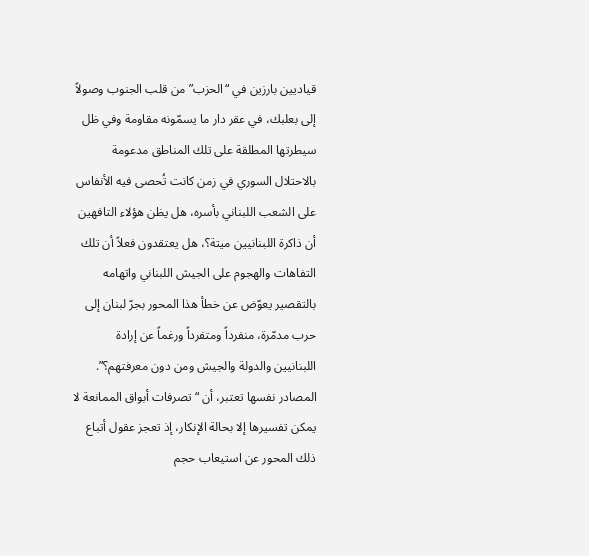قياديين بارزين في “الحزب” من قلب الجنوب وصولاً إلى بعلبك، في عقر دار ما يسمّونه مقاومة وفي ظل سيطرتها المطلقة على تلك المناطق مدعومة بالاحتلال السوري في زمن كانت تُحصى فيه الأنفاس على الشعب اللبناني بأسره، هل يظن هؤلاء التافهين أن ذاكرة اللبنانيين ميتة؟، هل يعتقدون فعلاً أن تلك التفاهات والهجوم على الجيش اللبناني واتهامه بالتقصير يعوّض عن خطأ هذا المحور بجرّ لبنان إلى حرب مدمّرة، منفرداً ومتفرداً ورغماً عن إرادة اللبنانيين والدولة والجيش ومن دون معرفتهم؟”.
المصادر نفسها تعتبر، أن “تصرفات أبواق الممانعة لا يمكن تفسيرها إلا بحالة الإنكار، إذ تعجز عقول أتباع ذلك المحور عن استيعاب حجم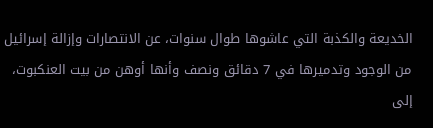الخديعة والكذبة التي عاشوها طوال سنوات، عن الانتصارات وإزالة إسرائيل من الوجود وتدميرها في 7 دقائق ونصف وأنها أوهن من بيت العنكبوت، إلى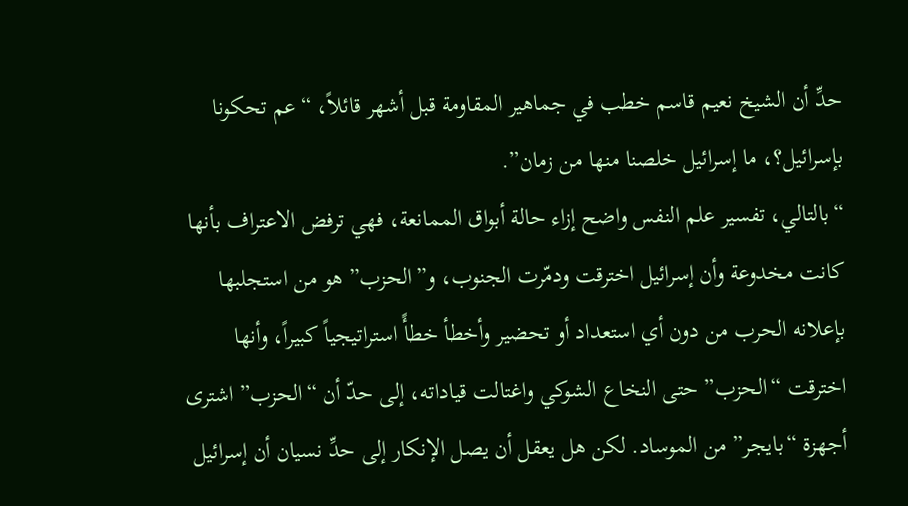حدِّ أن الشيخ نعيم قاسم خطب في جماهير المقاومة قبل أشهر قائلاً، “عم تحكونا بإسرائيل؟، ما إسرائيل خلصنا منها من زمان”.
“بالتالي، تفسير علم النفس واضح إزاء حالة أبواق الممانعة، فهي ترفض الاعتراف بأنها كانت مخدوعة وأن إسرائيل اخترقت ودمّرت الجنوب، و”الحزب” هو من استجلبها بإعلانه الحرب من دون أي استعداد أو تحضير وأخطأ خطأً استراتيجياً كبيراً، وأنها اخترقت “الحزب” حتى النخاع الشوكي واغتالت قياداته، إلى حدّ أن “الحزب” اشترى أجهزة “بايجر” من الموساد. لكن هل يعقل أن يصل الإنكار إلى حدِّ نسيان أن إسرائيل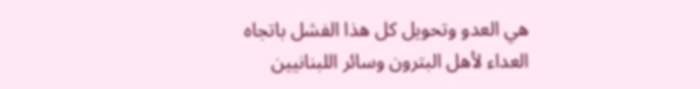هي العدو وتحويل كل هذا الفشل باتجاه العداء لأهل البترون وسائر اللبنانيين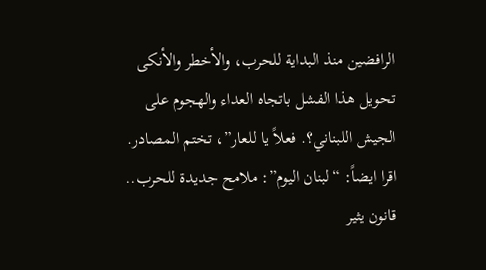الرافضين منذ البداية للحرب، والأخطر والأنكى تحويل هذا الفشل باتجاه العداء والهجوم على الجيش اللبناني؟. فعلاً يا للعار”، تختم المصادر.
اقرا ايضاً: “لبنان اليوم”: ملامح جديدة للحرب.. قانون يثير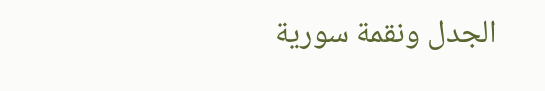الجدل ونقمة سورية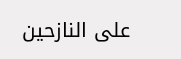على النازحين